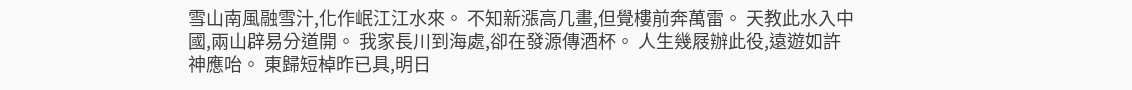雪山南風融雪汁,化作岷江江水來。 不知新漲高几畫,但覺樓前奔萬雷。 天教此水入中國,兩山辟易分道開。 我家長川到海處,卻在發源傳酒杯。 人生幾屐辦此役,遠遊如許神應咍。 東歸短棹昨已具,明日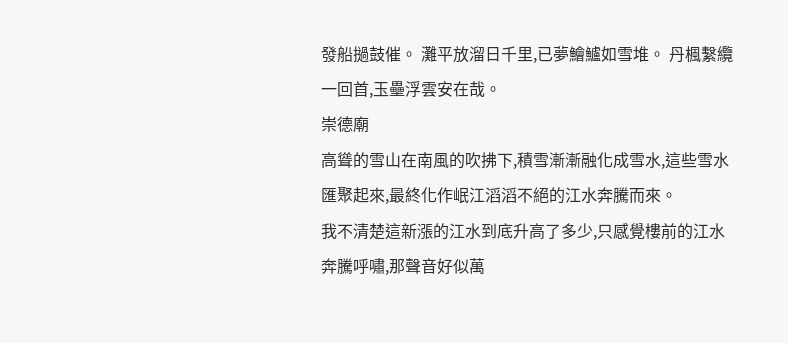發船撾鼓催。 灘平放溜日千里,已夢鱠鱸如雪堆。 丹楓繫纜一回首,玉壘浮雲安在哉。
崇德廟
高聳的雪山在南風的吹拂下,積雪漸漸融化成雪水,這些雪水匯聚起來,最終化作岷江滔滔不絕的江水奔騰而來。
我不清楚這新漲的江水到底升高了多少,只感覺樓前的江水奔騰呼嘯,那聲音好似萬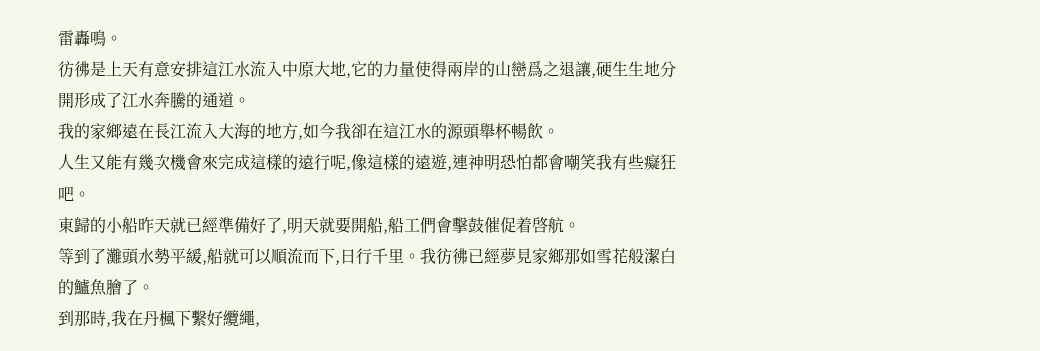雷轟鳴。
彷彿是上天有意安排這江水流入中原大地,它的力量使得兩岸的山巒爲之退讓,硬生生地分開形成了江水奔騰的通道。
我的家鄉遠在長江流入大海的地方,如今我卻在這江水的源頭舉杯暢飲。
人生又能有幾次機會來完成這樣的遠行呢,像這樣的遠遊,連神明恐怕都會嘲笑我有些癡狂吧。
東歸的小船昨天就已經準備好了,明天就要開船,船工們會擊鼓催促着啓航。
等到了灘頭水勢平緩,船就可以順流而下,日行千里。我彷彿已經夢見家鄉那如雪花般潔白的鱸魚膾了。
到那時,我在丹楓下繫好纜繩,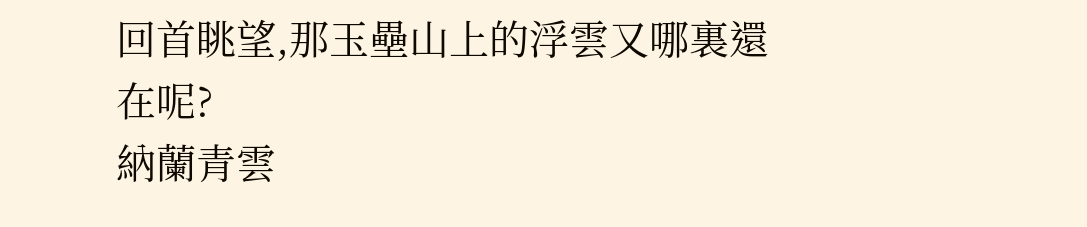回首眺望,那玉壘山上的浮雲又哪裏還在呢?
納蘭青雲